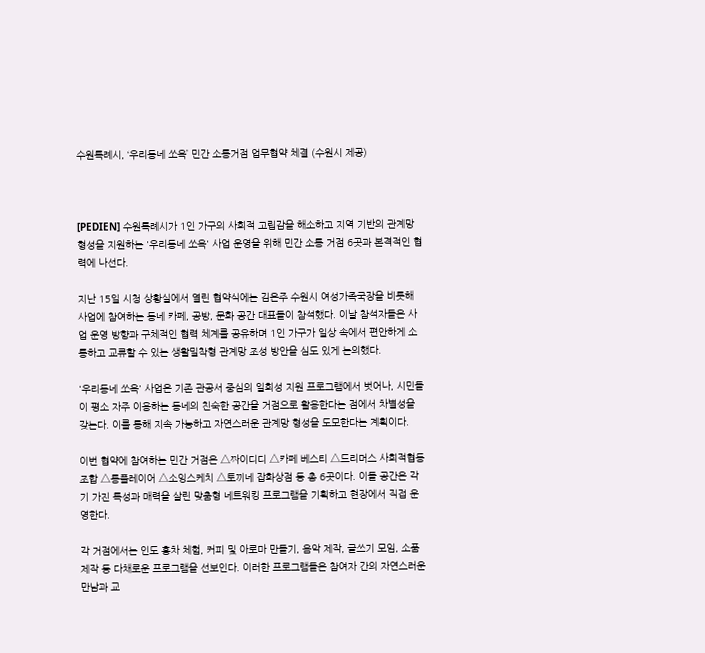수원특례시, ‘우리동네 쏘옥’ 민간 소통거점 업무협약 체결 (수원시 제공)



[PEDIEN] 수원특례시가 1인 가구의 사회적 고립감을 해소하고 지역 기반의 관계망 형성을 지원하는 '우리동네 쏘옥' 사업 운영을 위해 민간 소통 거점 6곳과 본격적인 협력에 나선다.

지난 15일 시청 상황실에서 열린 협약식에는 김은주 수원시 여성가족국장을 비롯해 사업에 참여하는 동네 카페, 공방, 문화 공간 대표들이 참석했다. 이날 참석자들은 사업 운영 방향과 구체적인 협력 체계를 공유하며 1인 가구가 일상 속에서 편안하게 소통하고 교류할 수 있는 생활밀착형 관계망 조성 방안을 심도 있게 논의했다.

'우리동네 쏘옥' 사업은 기존 관공서 중심의 일회성 지원 프로그램에서 벗어나, 시민들이 평소 자주 이용하는 동네의 친숙한 공간을 거점으로 활용한다는 점에서 차별성을 갖는다. 이를 통해 지속 가능하고 자연스러운 관계망 형성을 도모한다는 계획이다.

이번 협약에 참여하는 민간 거점은 △짜이디디 △카페 베스티 △드리머스 사회적협동조합 △롱플레이어 △소잉스케치 △토끼네 잡화상점 등 총 6곳이다. 이들 공간은 각기 가진 특성과 매력을 살린 맞춤형 네트워킹 프로그램을 기획하고 현장에서 직접 운영한다.

각 거점에서는 인도 홍차 체험, 커피 및 아로마 만들기, 음악 제작, 글쓰기 모임, 소품 제작 등 다채로운 프로그램을 선보인다. 이러한 프로그램들은 참여자 간의 자연스러운 만남과 교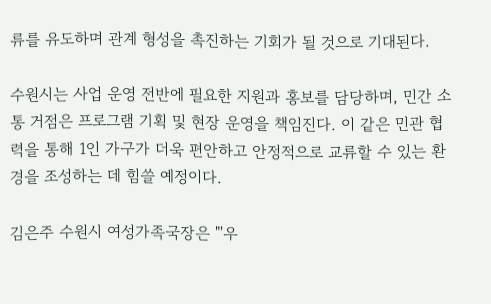류를 유도하며 관계 형성을 촉진하는 기회가 될 것으로 기대된다.

수원시는 사업 운영 전반에 필요한 지원과 홍보를 담당하며, 민간 소통 거점은 프로그램 기획 및 현장 운영을 책임진다. 이 같은 민관 협력을 통해 1인 가구가 더욱 편안하고 안정적으로 교류할 수 있는 환경을 조성하는 데 힘쓸 예정이다.

김은주 수원시 여성가족국장은 "'우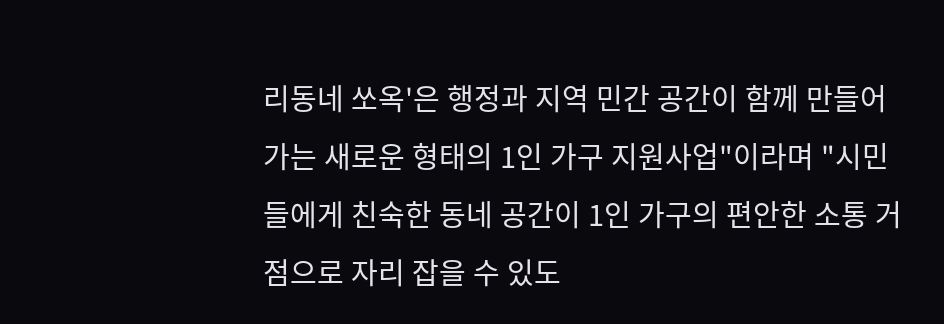리동네 쏘옥'은 행정과 지역 민간 공간이 함께 만들어가는 새로운 형태의 1인 가구 지원사업"이라며 "시민들에게 친숙한 동네 공간이 1인 가구의 편안한 소통 거점으로 자리 잡을 수 있도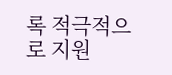록 적극적으로 지원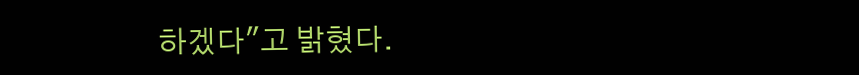하겠다"고 밝혔다.